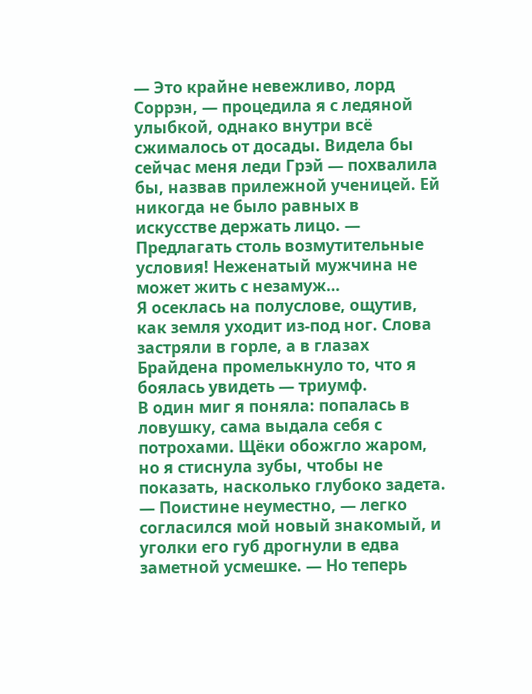— Это крайне невежливо, лорд Соррэн, — процедила я с ледяной улыбкой, однако внутри всё сжималось от досады. Видела бы сейчас меня леди Грэй — похвалила бы, назвав прилежной ученицей. Ей никогда не было равных в искусстве держать лицо. — Предлагать столь возмутительные условия! Неженатый мужчина не может жить с незамуж…
Я осеклась на полуслове, ощутив, как земля уходит из-под ног. Слова застряли в горле, а в глазах Брайдена промелькнуло то, что я боялась увидеть — триумф.
В один миг я поняла: попалась в ловушку, сама выдала себя с потрохами. Щёки обожгло жаром, но я стиснула зубы, чтобы не показать, насколько глубоко задета.
— Поистине неуместно, — легко согласился мой новый знакомый, и уголки его губ дрогнули в едва заметной усмешке. — Но теперь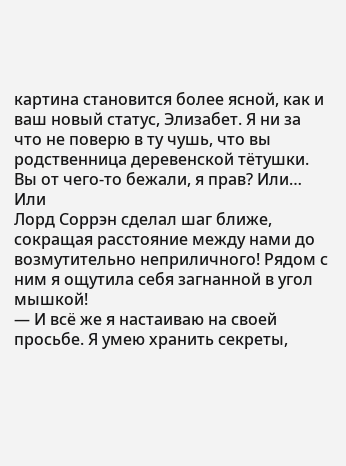картина становится более ясной, как и ваш новый статус, Элизабет. Я ни за что не поверю в ту чушь, что вы родственница деревенской тётушки. Вы от чего-то бежали, я прав? Или… Или
Лорд Соррэн сделал шаг ближе, сокращая расстояние между нами до возмутительно неприличного! Рядом с ним я ощутила себя загнанной в угол мышкой!
— И всё же я настаиваю на своей просьбе. Я умею хранить секреты,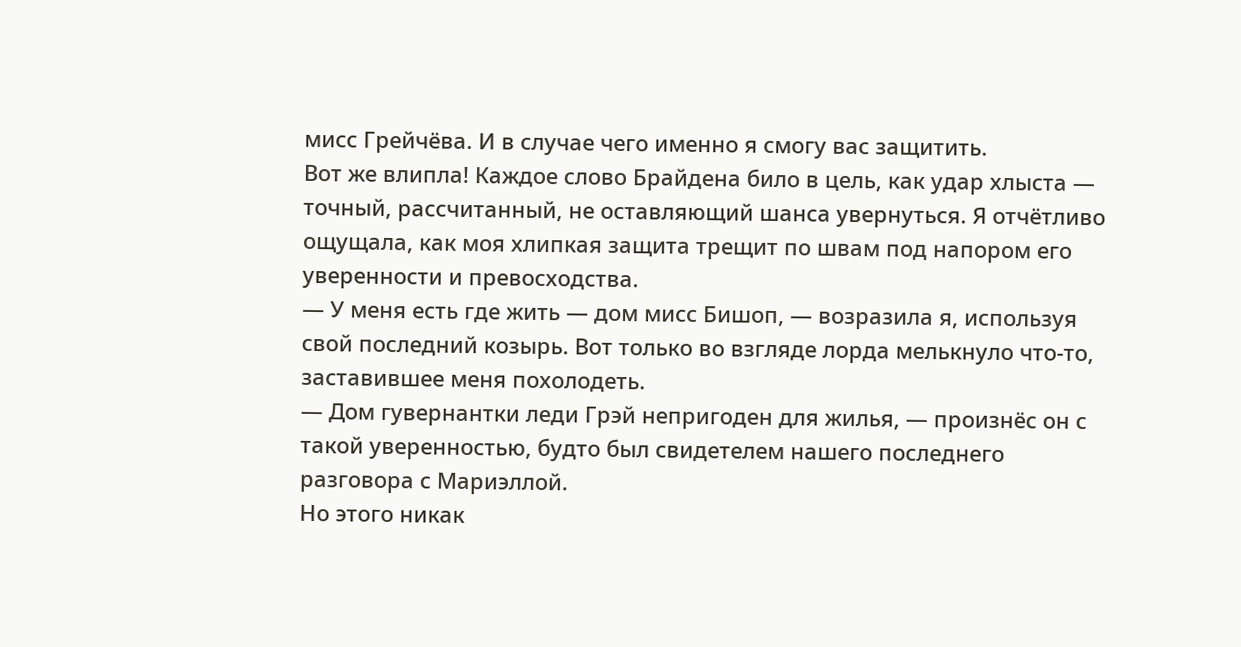мисс Грейчёва. И в случае чего именно я смогу вас защитить.
Вот же влипла! Каждое слово Брайдена било в цель, как удар хлыста — точный, рассчитанный, не оставляющий шанса увернуться. Я отчётливо ощущала, как моя хлипкая защита трещит по швам под напором его уверенности и превосходства.
— У меня есть где жить — дом мисс Бишоп, — возразила я, используя свой последний козырь. Вот только во взгляде лорда мелькнуло что-то, заставившее меня похолодеть.
— Дом гувернантки леди Грэй непригоден для жилья, — произнёс он с такой уверенностью, будто был свидетелем нашего последнего разговора с Мариэллой.
Но этого никак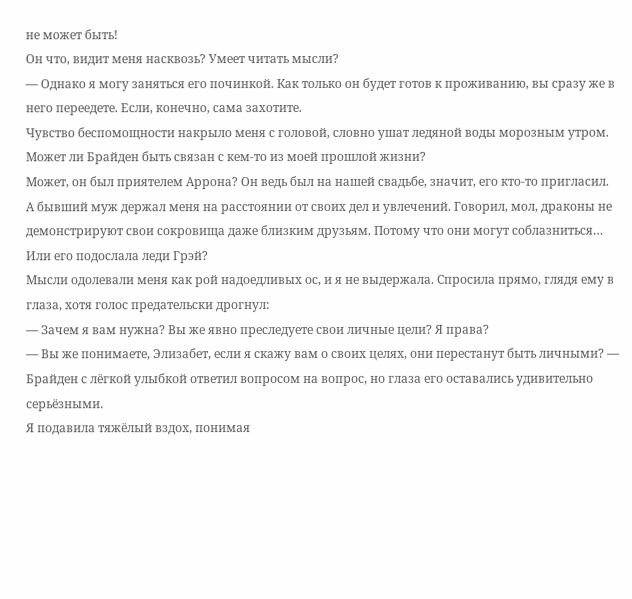не может быть!
Он что, видит меня насквозь? Умеет читать мысли?
— Однако я могу заняться его починкой. Как только он будет готов к проживанию, вы сразу же в него переедете. Если, конечно, сама захотите.
Чувство беспомощности накрыло меня с головой, словно ушат ледяной воды морозным утром. Может ли Брайден быть связан с кем-то из моей прошлой жизни?
Может, он был приятелем Аррона? Он ведь был на нашей свадьбе, значит, его кто-то пригласил. А бывший муж держал меня на расстоянии от своих дел и увлечений. Говорил, мол, драконы не демонстрируют свои сокровища даже близким друзьям. Потому что они могут соблазниться…
Или его подослала леди Грэй?
Мысли одолевали меня как рой надоедливых ос, и я не выдержала. Спросила прямо, глядя ему в глаза, хотя голос предательски дрогнул:
— Зачем я вам нужна? Вы же явно преследуете свои личные цели? Я права?
— Вы же понимаете, Элизабет, если я скажу вам о своих целях, они перестанут быть личными? — Брайден с лёгкой улыбкой ответил вопросом на вопрос, но глаза его оставались удивительно серьёзными.
Я подавила тяжёлый вздох, понимая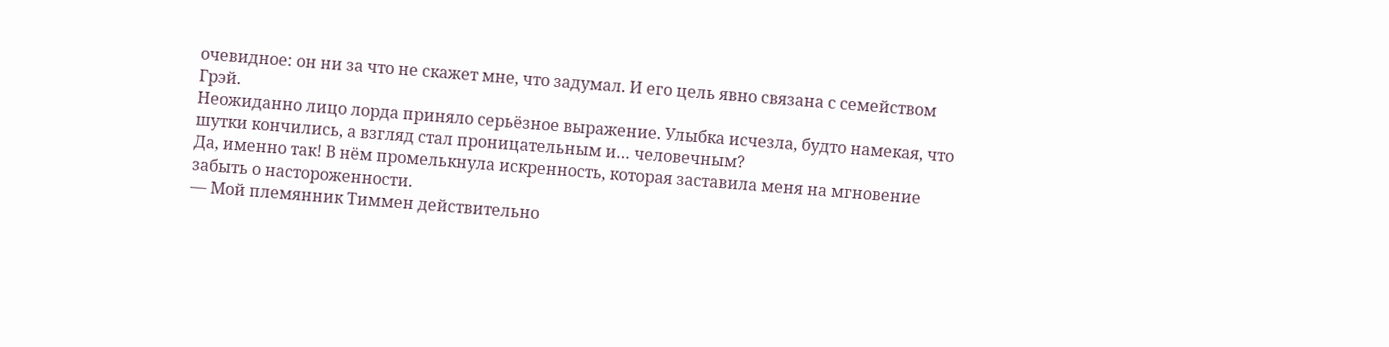очевидное: он ни за что не скажет мне, что задумал. И его цель явно связана с семейством Грэй.
Неожиданно лицо лорда приняло серьёзное выражение. Улыбка исчезла, будто намекая, что шутки кончились, а взгляд стал проницательным и… человечным?
Да, именно так! В нём промелькнула искренность, которая заставила меня на мгновение забыть о настороженности.
— Мой племянник Тиммен действительно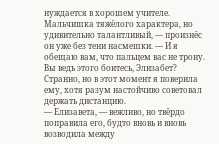нуждается в хорошем учителе. Мальчишка тяжёлого характера, но удивительно талантливый, — произнёс он уже без тени насмешки. — И я обещаю вам, что пальцем вас не трону. Вы ведь этого боитесь, Элизабет?
Странно, но в этот момент я поверила ему, хотя разум настойчиво советовал держать дистанцию.
— Елизавета, — вежливо, но твёрдо поправила его, будто вновь и вновь возводила между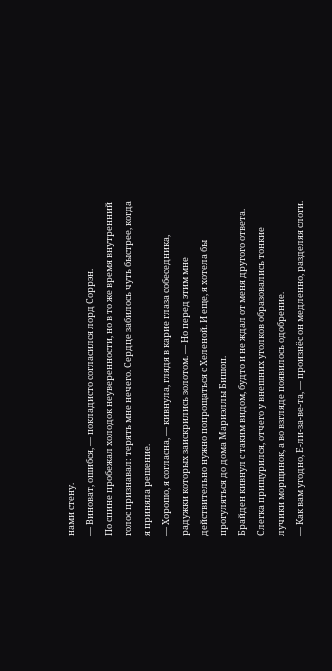нами стену.
— Виноват, ошибся, — покладисто согласился лорд Соррэн.
По спине пробежал холодок неуверенности, но в то же время внутренний голос признавал: терять мне нечего. Сердце забилось чуть быстрее, когда я приняла решение.
— Хорошо, я согласна, — кивнула, глядя в карие глаза собеседника, радужки которых заискрились золотом. — Но перед этим мне действительно нужно попрощаться с Хеленой. И еще, я хотела бы прогуляться до дома Мариэллы Бишоп.
Брайден кивнул с таким видом, будто и не ждал от меня другого ответа. Слегка прищурился, отчего у внешних уголков образовались тонкие лучики морщинок, а во взгляде появилось одобрение.
— Как вам угодно, Е-ли-за-ве-та, — произнёс он медленно, разделяя слоги.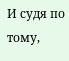И судя по тому,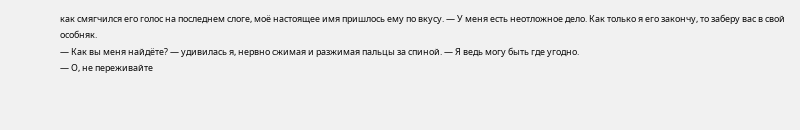как смягчился его голос на последнем слоге, моё настоящее имя пришлось ему по вкусу. — У меня есть неотложное дело. Как только я его закончу, то заберу вас в свой особняк.
— Как вы меня найдёте? — удивилась я, нервно сжимая и разжимая пальцы за спиной. — Я ведь могу быть где угодно.
— О, не переживайте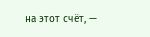на этот счёт, —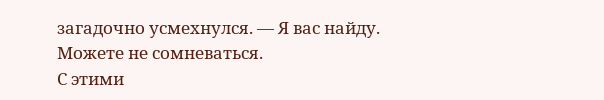загадочно усмехнулся. — Я вас найду. Можете не сомневаться.
С этими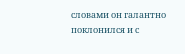словами он галантно поклонился и с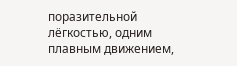поразительной лёгкостью, одним плавным движением,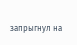запрыгнул на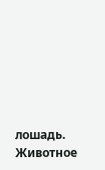лошадь. Животное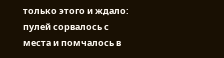только этого и ждало: пулей сорвалось с места и помчалось в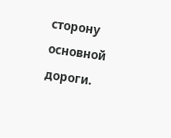сторону основной дороги.